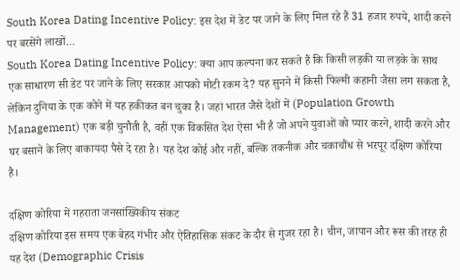South Korea Dating Incentive Policy: इस देश में डेट पर जाने के लिए मिल रहे हैं 31 हजार रुपये, शादी करने पर बरसेंगे लाखों…
South Korea Dating Incentive Policy: क्या आप कल्पना कर सकते हैं कि किसी लड़की या लड़के के साथ एक साधारण सी डेट पर जाने के लिए सरकार आपको मोटी रकम दे? यह सुनने में किसी फिल्मी कहानी जैसा लग सकता है, लेकिन दुनिया के एक कोने में यह हकीकत बन चुका है। जहां भारत जैसे देशों में (Population Growth Management) एक बड़ी चुनौती है, वहीं एक विकसित देश ऐसा भी है जो अपने युवाओं को प्यार करने, शादी करने और घर बसाने के लिए बाकायदा पैसे दे रहा है। यह देश कोई और नहीं, बल्कि तकनीक और चकाचौंध से भरपूर दक्षिण कोरिया है।

दक्षिण कोरिया में गहराता जनसांख्यिकीय संकट
दक्षिण कोरिया इस समय एक बेहद गंभीर और ऐतिहासिक संकट के दौर से गुजर रहा है। चीन, जापान और रूस की तरह ही यह देश (Demographic Crisis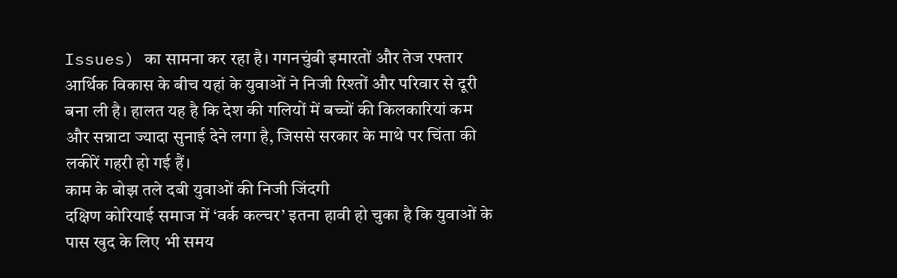Issues) का सामना कर रहा है। गगनचुंबी इमारतों और तेज रफ्तार आर्थिक विकास के बीच यहां के युवाओं ने निजी रिश्तों और परिवार से दूरी बना ली है। हालत यह है कि देश की गलियों में बच्चों की किलकारियां कम और सन्नाटा ज्यादा सुनाई देने लगा है, जिससे सरकार के माथे पर चिंता की लकीरें गहरी हो गई हैं।
काम के बोझ तले दबी युवाओं की निजी जिंदगी
दक्षिण कोरियाई समाज में ‘वर्क कल्चर’ इतना हावी हो चुका है कि युवाओं के पास खुद के लिए भी समय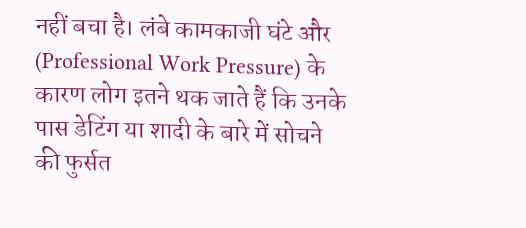नहीं बचा है। लंबे कामकाजी घंटे और (Professional Work Pressure) के कारण लोग इतने थक जाते हैं कि उनके पास डेटिंग या शादी के बारे में सोचने की फुर्सत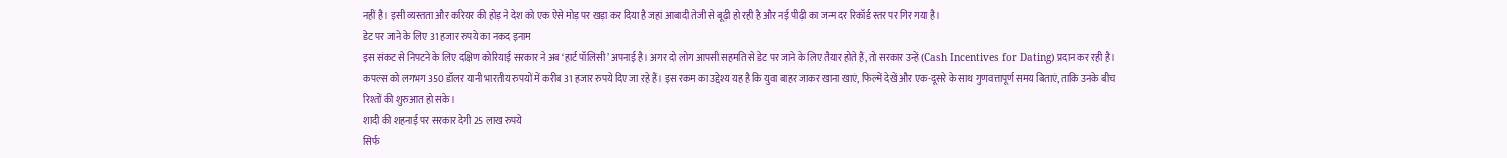नहीं है। इसी व्यस्तता और करियर की होड़ ने देश को एक ऐसे मोड़ पर खड़ा कर दिया है जहां आबादी तेजी से बूढ़ी हो रही है और नई पीढ़ी का जन्म दर रिकॉर्ड स्तर पर गिर गया है।
डेट पर जाने के लिए 31 हजार रुपये का नकद इनाम
इस संकट से निपटने के लिए दक्षिण कोरियाई सरकार ने अब ‘हार्ट पॉलिसी’ अपनाई है। अगर दो लोग आपसी सहमति से डेट पर जाने के लिए तैयार होते हैं, तो सरकार उन्हें (Cash Incentives for Dating) प्रदान कर रही है। कपल्स को लगभग 350 डॉलर यानी भारतीय रुपयों में करीब 31 हजार रुपये दिए जा रहे हैं। इस रकम का उद्देश्य यह है कि युवा बाहर जाकर खाना खाएं, फिल्में देखें और एक-दूसरे के साथ गुणवत्तापूर्ण समय बिताएं, ताकि उनके बीच रिश्तों की शुरुआत हो सके।
शादी की शहनाई पर सरकार देगी 25 लाख रुपये
सिर्फ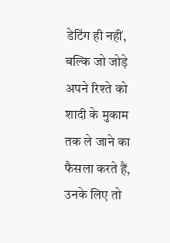डेटिंग ही नहीं, बल्कि जो जोड़े अपने रिश्ते को शादी के मुकाम तक ले जाने का फैसला करते हैं, उनके लिए तो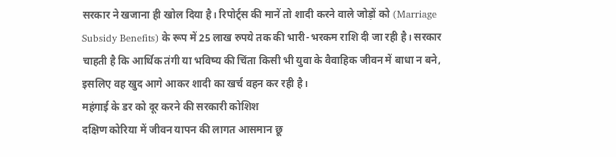सरकार ने खजाना ही खोल दिया है। रिपोर्ट्स की मानें तो शादी करने वाले जोड़ों को (Marriage Subsidy Benefits) के रूप में 25 लाख रुपये तक की भारी-भरकम राशि दी जा रही है। सरकार चाहती है कि आर्थिक तंगी या भविष्य की चिंता किसी भी युवा के वैवाहिक जीवन में बाधा न बने, इसलिए वह खुद आगे आकर शादी का खर्च वहन कर रही है।
महंगाई के डर को दूर करने की सरकारी कोशिश
दक्षिण कोरिया में जीवन यापन की लागत आसमान छू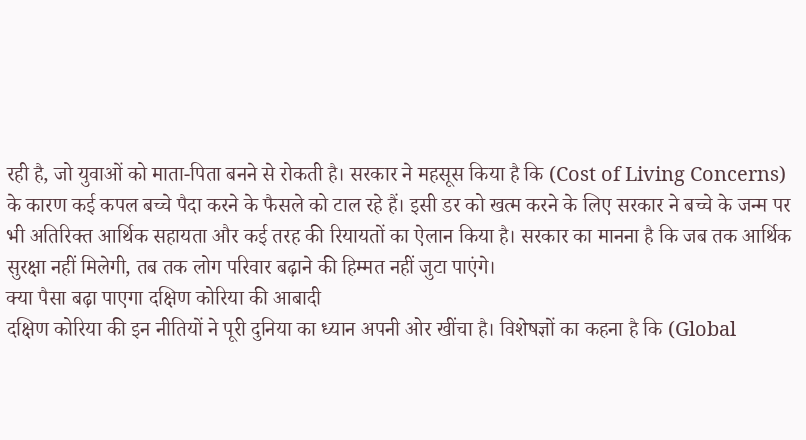रही है, जो युवाओं को माता-पिता बनने से रोकती है। सरकार ने महसूस किया है कि (Cost of Living Concerns) के कारण कई कपल बच्चे पैदा करने के फैसले को टाल रहे हैं। इसी डर को खत्म करने के लिए सरकार ने बच्चे के जन्म पर भी अतिरिक्त आर्थिक सहायता और कई तरह की रियायतों का ऐलान किया है। सरकार का मानना है कि जब तक आर्थिक सुरक्षा नहीं मिलेगी, तब तक लोग परिवार बढ़ाने की हिम्मत नहीं जुटा पाएंगे।
क्या पैसा बढ़ा पाएगा दक्षिण कोरिया की आबादी
दक्षिण कोरिया की इन नीतियों ने पूरी दुनिया का ध्यान अपनी ओर खींचा है। विशेषज्ञों का कहना है कि (Global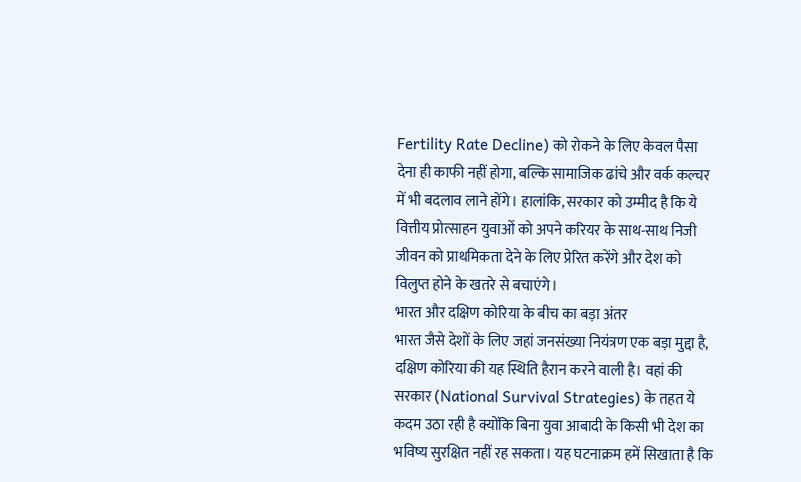Fertility Rate Decline) को रोकने के लिए केवल पैसा देना ही काफी नहीं होगा, बल्कि सामाजिक ढांचे और वर्क कल्चर में भी बदलाव लाने होंगे। हालांकि, सरकार को उम्मीद है कि ये वित्तीय प्रोत्साहन युवाओं को अपने करियर के साथ-साथ निजी जीवन को प्राथमिकता देने के लिए प्रेरित करेंगे और देश को विलुप्त होने के खतरे से बचाएंगे।
भारत और दक्षिण कोरिया के बीच का बड़ा अंतर
भारत जैसे देशों के लिए जहां जनसंख्या नियंत्रण एक बड़ा मुद्दा है, दक्षिण कोरिया की यह स्थिति हैरान करने वाली है। वहां की सरकार (National Survival Strategies) के तहत ये कदम उठा रही है क्योंकि बिना युवा आबादी के किसी भी देश का भविष्य सुरक्षित नहीं रह सकता। यह घटनाक्रम हमें सिखाता है कि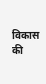विकास की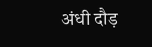अंधी दौड़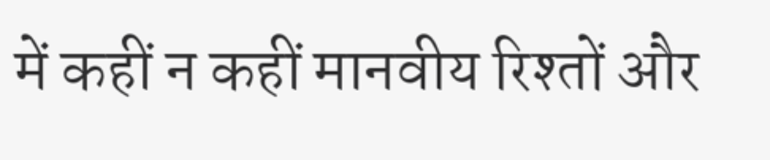में कहीं न कहीं मानवीय रिश्तों और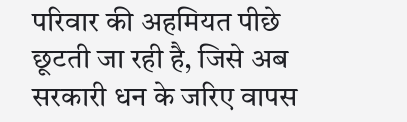परिवार की अहमियत पीछे छूटती जा रही है, जिसे अब सरकारी धन के जरिए वापस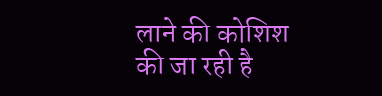लाने की कोशिश की जा रही है